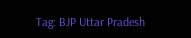Tag: BJP Uttar Pradesh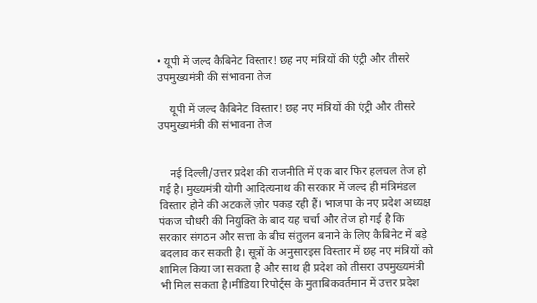• यूपी में जल्द कैबिनेट विस्तार! छह नए मंत्रियों की एंट्री और तीसरे उपमुख्यमंत्री की संभावना तेज

    यूपी में जल्द कैबिनेट विस्तार! छह नए मंत्रियों की एंट्री और तीसरे उपमुख्यमंत्री की संभावना तेज


    नई दिल्ली/उत्तर प्रदेश की राजनीति में एक बार फिर हलचल तेज हो गई है। मुख्यमंत्री योगी आदित्यनाथ की सरकार में जल्द ही मंत्रिमंडल विस्तार होने की अटकलें ज़ोर पकड़ रही हैं। भाजपा के नए प्रदेश अध्यक्ष पंकज चौधरी की नियुक्ति के बाद यह चर्चा और तेज हो गई है कि सरकार संगठन और सत्ता के बीच संतुलन बनाने के लिए कैबिनेट में बड़े बदलाव कर सकती है। सूत्रों के अनुसारइस विस्तार में छह नए मंत्रियों को शामिल किया जा सकता है और साथ ही प्रदेश को तीसरा उपमुख्यमंत्री भी मिल सकता है।मीडिया रिपोर्ट्स के मुताबिकवर्तमान में उत्तर प्रदेश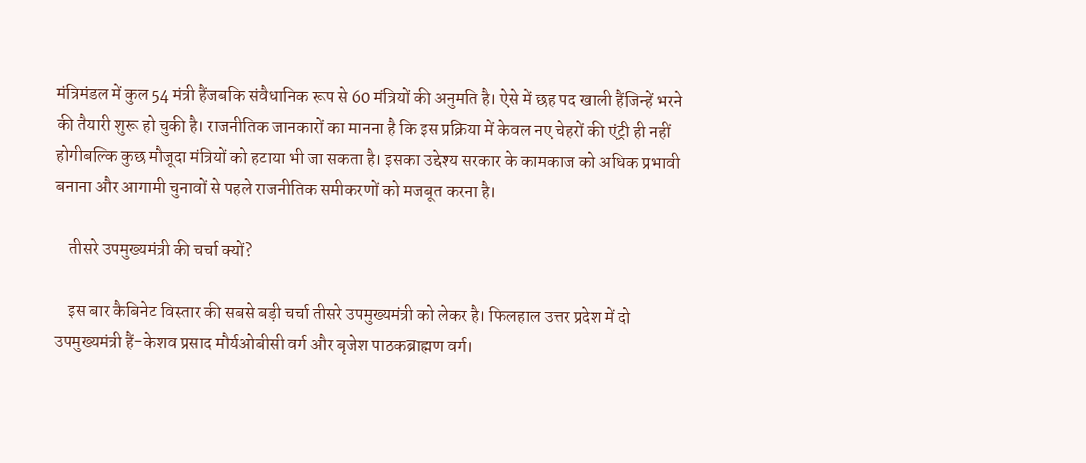मंत्रिमंडल में कुल 54 मंत्री हैंजबकि संवैधानिक रूप से 60 मंत्रियों की अनुमति है। ऐसे में छह पद खाली हैंजिन्हें भरने की तैयारी शुरू हो चुकी है। राजनीतिक जानकारों का मानना है कि इस प्रक्रिया में केवल नए चेहरों की एंट्री ही नहीं होगीबल्कि कुछ मौजूदा मंत्रियों को हटाया भी जा सकता है। इसका उद्देश्य सरकार के कामकाज को अधिक प्रभावी बनाना और आगामी चुनावों से पहले राजनीतिक समीकरणों को मजबूत करना है।

    तीसरे उपमुख्यमंत्री की चर्चा क्यों?

    इस बार कैबिनेट विस्तार की सबसे बड़ी चर्चा तीसरे उपमुख्यमंत्री को लेकर है। फिलहाल उत्तर प्रदेश में दो उपमुख्यमंत्री हैं-केशव प्रसाद मौर्यओबीसी वर्ग और बृजेश पाठकब्राह्मण वर्ग।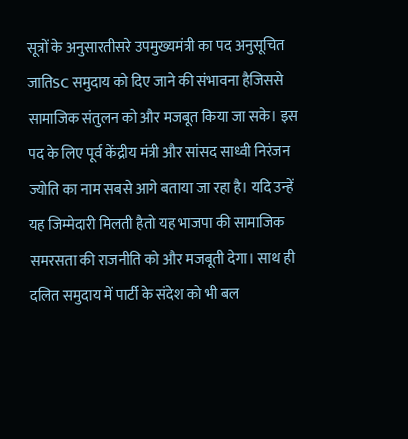सूत्रों के अनुसारतीसरे उपमुख्यमंत्री का पद अनुसूचित जातिSC समुदाय को दिए जाने की संभावना हैजिससे सामाजिक संतुलन को और मजबूत किया जा सके। इस पद के लिए पूर्व केंद्रीय मंत्री और सांसद साध्वी निरंजन ज्योति का नाम सबसे आगे बताया जा रहा है। यदि उन्हें यह जिम्मेदारी मिलती हैतो यह भाजपा की सामाजिक समरसता की राजनीति को और मजबूती देगा। साथ ही दलित समुदाय में पार्टी के संदेश को भी बल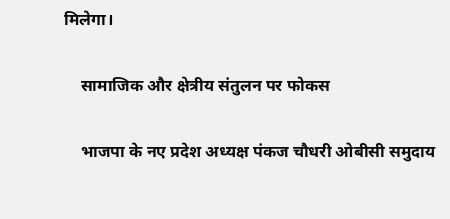मिलेगा।

    सामाजिक और क्षेत्रीय संतुलन पर फोकस

    भाजपा के नए प्रदेश अध्यक्ष पंकज चौधरी ओबीसी समुदाय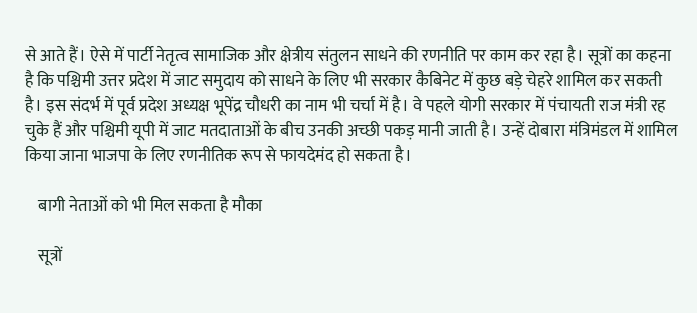से आते हैं। ऐसे में पार्टी नेतृत्व सामाजिक और क्षेत्रीय संतुलन साधने की रणनीति पर काम कर रहा है। सूत्रों का कहना है कि पश्चिमी उत्तर प्रदेश में जाट समुदाय को साधने के लिए भी सरकार कैबिनेट में कुछ बड़े चेहरे शामिल कर सकती है। इस संदर्भ में पूर्व प्रदेश अध्यक्ष भूपेंद्र चौधरी का नाम भी चर्चा में है। वे पहले योगी सरकार में पंचायती राज मंत्री रह चुके हैं और पश्चिमी यूपी में जाट मतदाताओं के बीच उनकी अच्छी पकड़ मानी जाती है। उन्हें दोबारा मंत्रिमंडल में शामिल किया जाना भाजपा के लिए रणनीतिक रूप से फायदेमंद हो सकता है।

    बागी नेताओं को भी मिल सकता है मौका

    सूत्रों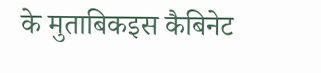के मुताबिकइस कैबिनेट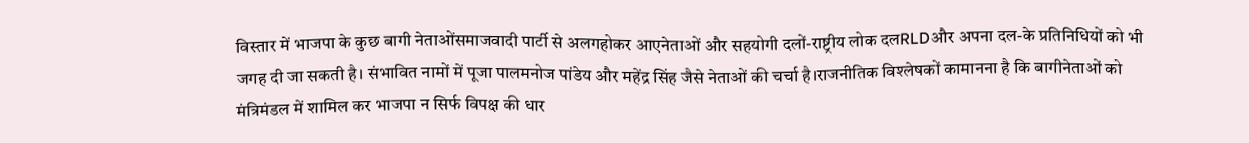विस्तार में भाजपा के कुछ बागी नेताओंसमाजवादी पार्टी से अलगहोकर आएनेताओं और सहयोगी दलों-राष्ट्रीय लोक दलRLDऔर अपना दल-के प्रतिनिधियों को भी जगह दी जा सकती है। संभावित नामों में पूजा पालमनोज पांडेय और महेंद्र सिंह जैसे नेताओं की चर्चा है।राजनीतिक विश्लेषकों कामानना है कि बागीनेताओं को मंत्रिमंडल में शामिल कर भाजपा न सिर्फ विपक्ष की धार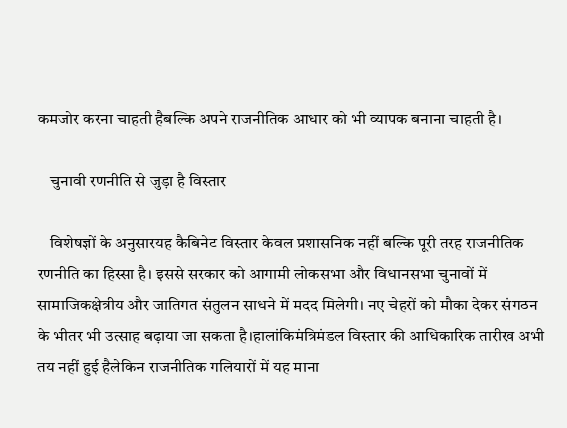कमजोर करना चाहती हैबल्कि अपने राजनीतिक आधार को भी व्यापक बनाना चाहती है।

    चुनावी रणनीति से जुड़ा है विस्तार

    विशेषज्ञों के अनुसारयह कैबिनेट विस्तार केवल प्रशासनिक नहीं बल्कि पूरी तरह राजनीतिक रणनीति का हिस्सा है। इससे सरकार को आगामी लोकसभा और विधानसभा चुनावों में सामाजिकक्षेत्रीय और जातिगत संतुलन साधने में मदद मिलेगी। नए चेहरों को मौका देकर संगठन के भीतर भी उत्साह बढ़ाया जा सकता है।हालांकिमंत्रिमंडल विस्तार की आधिकारिक तारीख अभी तय नहीं हुई हैलेकिन राजनीतिक गलियारों में यह माना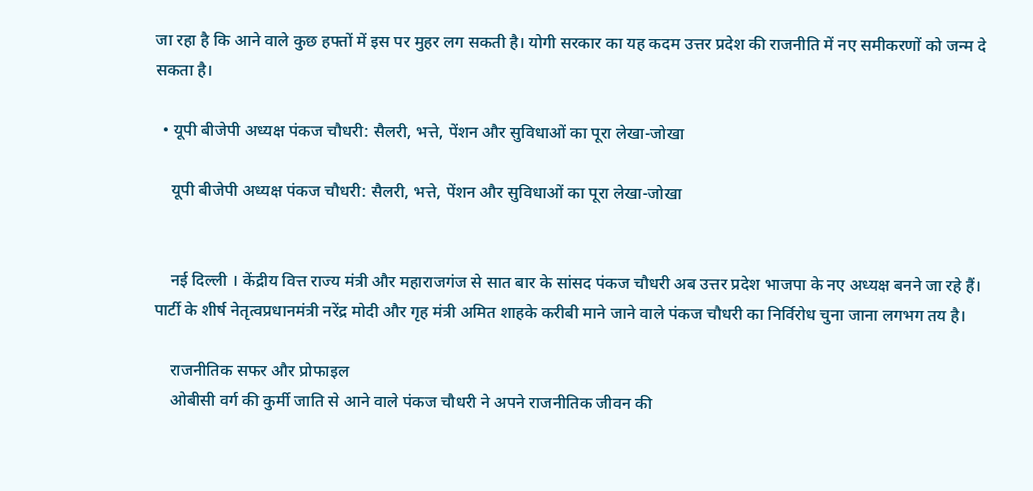जा रहा है कि आने वाले कुछ हफ्तों में इस पर मुहर लग सकती है। योगी सरकार का यह कदम उत्तर प्रदेश की राजनीति में नए समीकरणों को जन्म दे सकता है।

  • यूपी बीजेपी अध्यक्ष पंकज चौधरी: सैलरी, भत्ते, पेंशन और सुविधाओं का पूरा लेखा-जोखा

    यूपी बीजेपी अध्यक्ष पंकज चौधरी: सैलरी, भत्ते, पेंशन और सुविधाओं का पूरा लेखा-जोखा


    नई दिल्‍ली । केंद्रीय वित्त राज्य मंत्री और महाराजगंज से सात बार के सांसद पंकज चौधरी अब उत्तर प्रदेश भाजपा के नए अध्यक्ष बनने जा रहे हैं। पार्टी के शीर्ष नेतृत्वप्रधानमंत्री नरेंद्र मोदी और गृह मंत्री अमित शाहके करीबी माने जाने वाले पंकज चौधरी का निर्विरोध चुना जाना लगभग तय है।

    राजनीतिक सफर और प्रोफाइल
    ओबीसी वर्ग की कुर्मी जाति से आने वाले पंकज चौधरी ने अपने राजनीतिक जीवन की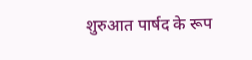शुरुआत पार्षद के रूप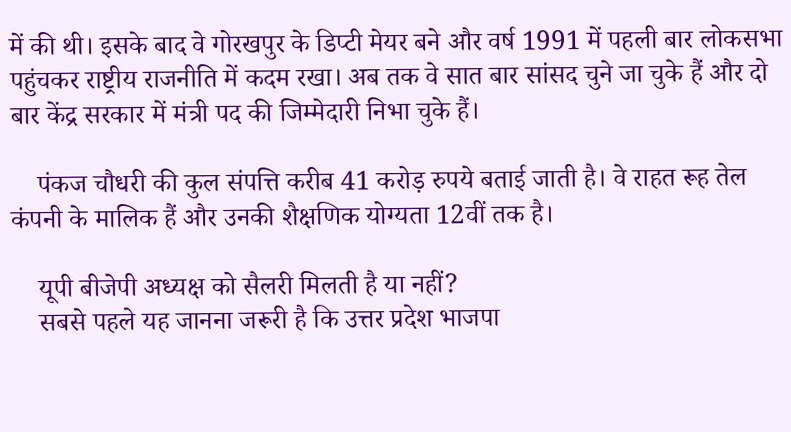में की थी। इसके बाद वे गोरखपुर के डिप्टी मेयर बने और वर्ष 1991 में पहली बार लोकसभा पहुंचकर राष्ट्रीय राजनीति में कदम रखा। अब तक वे सात बार सांसद चुने जा चुके हैं और दो बार केंद्र सरकार में मंत्री पद की जिम्मेदारी निभा चुके हैं।

    पंकज चौधरी की कुल संपत्ति करीब 41 करोड़ रुपये बताई जाती है। वे राहत रूह तेल कंपनी के मालिक हैं और उनकी शैक्षणिक योग्यता 12वीं तक है।

    यूपी बीजेपी अध्यक्ष को सैलरी मिलती है या नहीं?
    सबसे पहले यह जानना जरूरी है कि उत्तर प्रदेश भाजपा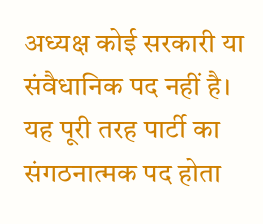अध्यक्ष कोई सरकारी या संवैधानिक पद नहीं है। यह पूरी तरह पार्टी का संगठनात्मक पद होता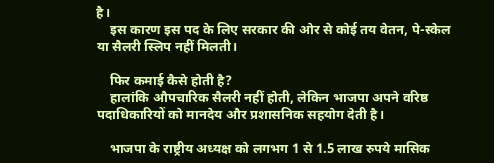है।
    इस कारण इस पद के लिए सरकार की ओर से कोई तय वेतन, पे-स्केल या सैलरी स्लिप नहीं मिलती।

    फिर कमाई कैसे होती है?
    हालांकि औपचारिक सैलरी नहीं होती, लेकिन भाजपा अपने वरिष्ठ पदाधिकारियों को मानदेय और प्रशासनिक सहयोग देती है।

    भाजपा के राष्ट्रीय अध्यक्ष को लगभग 1 से 1.5 लाख रुपये मासिक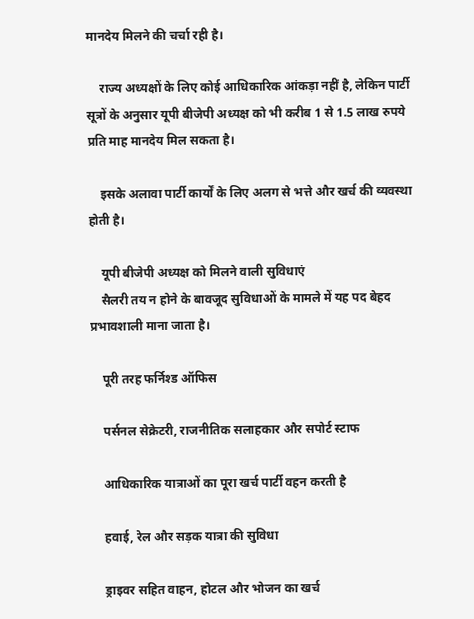मानदेय मिलने की चर्चा रही है।

    राज्य अध्यक्षों के लिए कोई आधिकारिक आंकड़ा नहीं है, लेकिन पार्टी सूत्रों के अनुसार यूपी बीजेपी अध्यक्ष को भी करीब 1 से 1.5 लाख रुपये प्रति माह मानदेय मिल सकता है।

    इसके अलावा पार्टी कार्यों के लिए अलग से भत्ते और खर्च की व्यवस्था होती है।

    यूपी बीजेपी अध्यक्ष को मिलने वाली सुविधाएं
    सैलरी तय न होने के बावजूद सुविधाओं के मामले में यह पद बेहद प्रभावशाली माना जाता है।

    पूरी तरह फर्निश्ड ऑफिस

    पर्सनल सेक्रेटरी, राजनीतिक सलाहकार और सपोर्ट स्टाफ

    आधिकारिक यात्राओं का पूरा खर्च पार्टी वहन करती है

    हवाई, रेल और सड़क यात्रा की सुविधा

    ड्राइवर सहित वाहन, होटल और भोजन का खर्च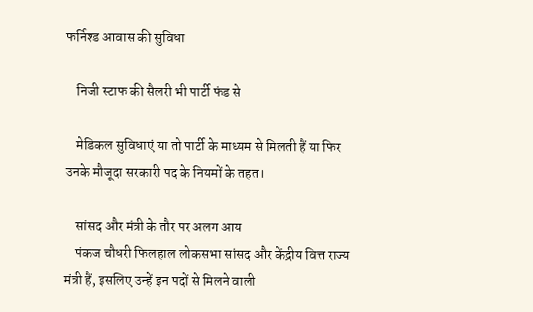फर्निश्ड आवास की सुविधा

    निजी स्टाफ की सैलरी भी पार्टी फंड से

    मेडिकल सुविधाएं या तो पार्टी के माध्यम से मिलती हैं या फिर उनके मौजूदा सरकारी पद के नियमों के तहत।

    सांसद और मंत्री के तौर पर अलग आय
    पंकज चौधरी फिलहाल लोकसभा सांसद और केंद्रीय वित्त राज्य मंत्री हैं, इसलिए उन्हें इन पदों से मिलने वाली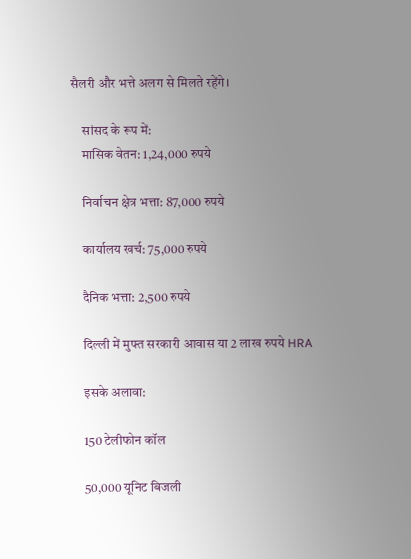सैलरी और भत्ते अलग से मिलते रहेंगे।

    सांसद के रूप में:
    मासिक वेतन: 1,24,000 रुपये

    निर्वाचन क्षेत्र भत्ता: 87,000 रुपये

    कार्यालय खर्च: 75,000 रुपये

    दैनिक भत्ता: 2,500 रुपये

    दिल्ली में मुफ्त सरकारी आवास या 2 लाख रुपये HRA

    इसके अलावा:

    150 टेलीफोन कॉल

    50,000 यूनिट बिजली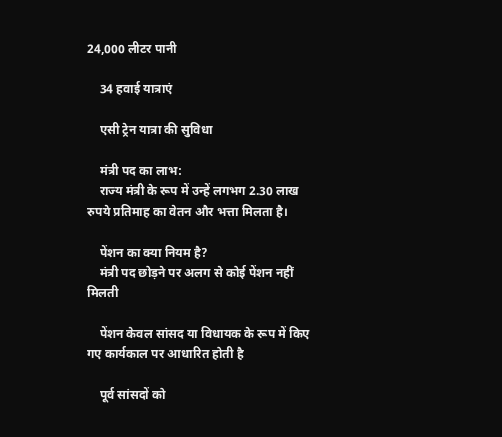24,000 लीटर पानी

    34 हवाई यात्राएं

    एसी ट्रेन यात्रा की सुविधा

    मंत्री पद का लाभ:
    राज्य मंत्री के रूप में उन्हें लगभग 2.30 लाख रुपये प्रतिमाह का वेतन और भत्ता मिलता है।

    पेंशन का क्या नियम है?
    मंत्री पद छोड़ने पर अलग से कोई पेंशन नहीं मिलती

    पेंशन केवल सांसद या विधायक के रूप में किए गए कार्यकाल पर आधारित होती है

    पूर्व सांसदों को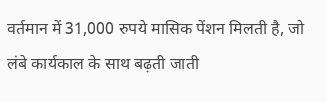वर्तमान में 31,000 रुपये मासिक पेंशन मिलती है, जो लंबे कार्यकाल के साथ बढ़ती जाती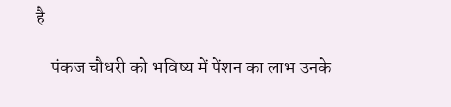है

    पंकज चौधरी को भविष्य में पेंशन का लाभ उनके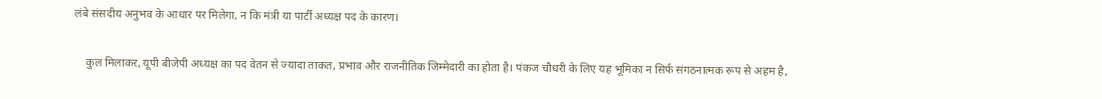लंबे संसदीय अनुभव के आधार पर मिलेगा, न कि मंत्री या पार्टी अध्यक्ष पद के कारण।

    कुल मिलाकर, यूपी बीजेपी अध्यक्ष का पद वेतन से ज्यादा ताकत, प्रभाव और राजनीतिक जिम्मेदारी का होता है। पंकज चौधरी के लिए यह भूमिका न सिर्फ संगठनात्मक रूप से अहम है,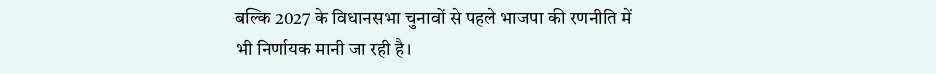बल्कि 2027 के विधानसभा चुनावों से पहले भाजपा की रणनीति में भी निर्णायक मानी जा रही है।